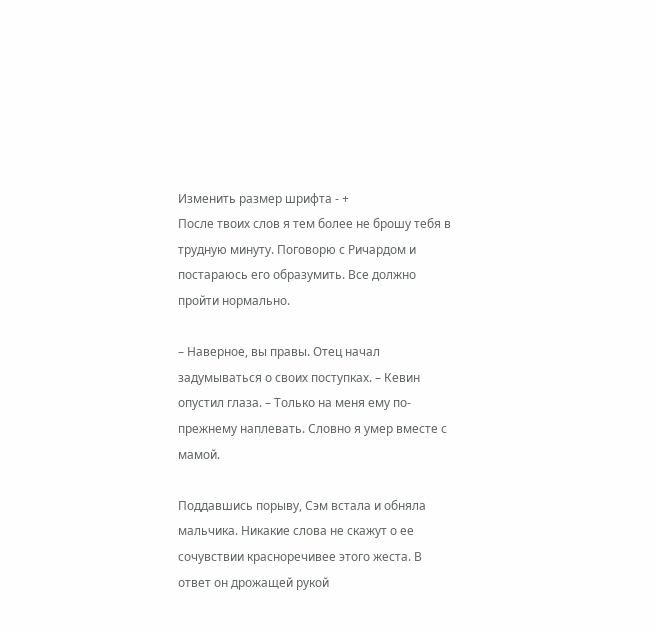Изменить размер шрифта - +
После твоих слов я тем более не брошу тебя в трудную минуту. Поговорю с Ричардом и постараюсь его образумить. Все должно пройти нормально.

– Наверное, вы правы. Отец начал задумываться о своих поступках. – Кевин опустил глаза. – Только на меня ему по-прежнему наплевать. Словно я умер вместе с мамой.

Поддавшись порыву, Сэм встала и обняла мальчика. Никакие слова не скажут о ее сочувствии красноречивее этого жеста. В ответ он дрожащей рукой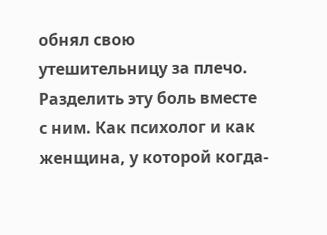обнял свою утешительницу за плечо. Разделить эту боль вместе с ним. Как психолог и как женщина, у которой когда-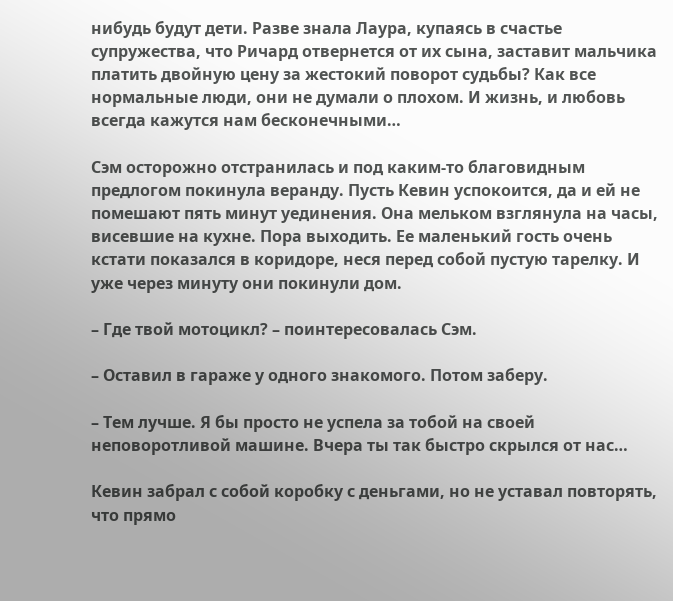нибудь будут дети. Разве знала Лаура, купаясь в счастье супружества, что Ричард отвернется от их сына, заставит мальчика платить двойную цену за жестокий поворот судьбы? Как все нормальные люди, они не думали о плохом. И жизнь, и любовь всегда кажутся нам бесконечными…

Сэм осторожно отстранилась и под каким-то благовидным предлогом покинула веранду. Пусть Кевин успокоится, да и ей не помешают пять минут уединения. Она мельком взглянула на часы, висевшие на кухне. Пора выходить. Ее маленький гость очень кстати показался в коридоре, неся перед собой пустую тарелку. И уже через минуту они покинули дом.

– Где твой мотоцикл? – поинтересовалась Сэм.

– Оставил в гараже у одного знакомого. Потом заберу.

– Тем лучше. Я бы просто не успела за тобой на своей неповоротливой машине. Вчера ты так быстро скрылся от нас…

Кевин забрал с собой коробку с деньгами, но не уставал повторять, что прямо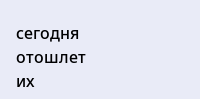сегодня отошлет их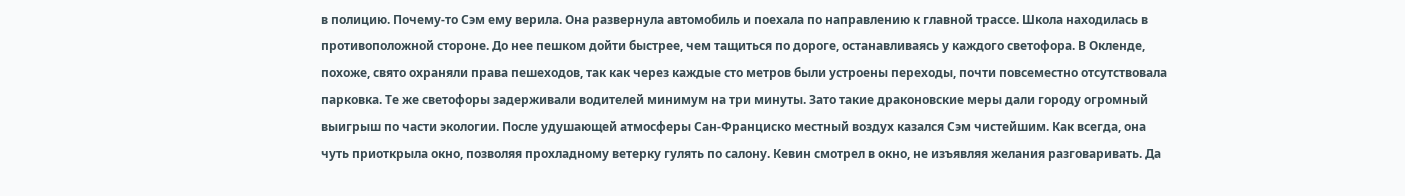в полицию. Почему-то Сэм ему верила. Она развернула автомобиль и поехала по направлению к главной трассе. Школа находилась в противоположной стороне. До нее пешком дойти быстрее, чем тащиться по дороге, останавливаясь у каждого светофора. В Окленде, похоже, свято охраняли права пешеходов, так как через каждые сто метров были устроены переходы, почти повсеместно отсутствовала парковка. Те же светофоры задерживали водителей минимум на три минуты. Зато такие драконовские меры дали городу огромный выигрыш по части экологии. После удушающей атмосферы Сан-Франциско местный воздух казался Сэм чистейшим. Как всегда, она чуть приоткрыла окно, позволяя прохладному ветерку гулять по салону. Кевин смотрел в окно, не изъявляя желания разговаривать. Да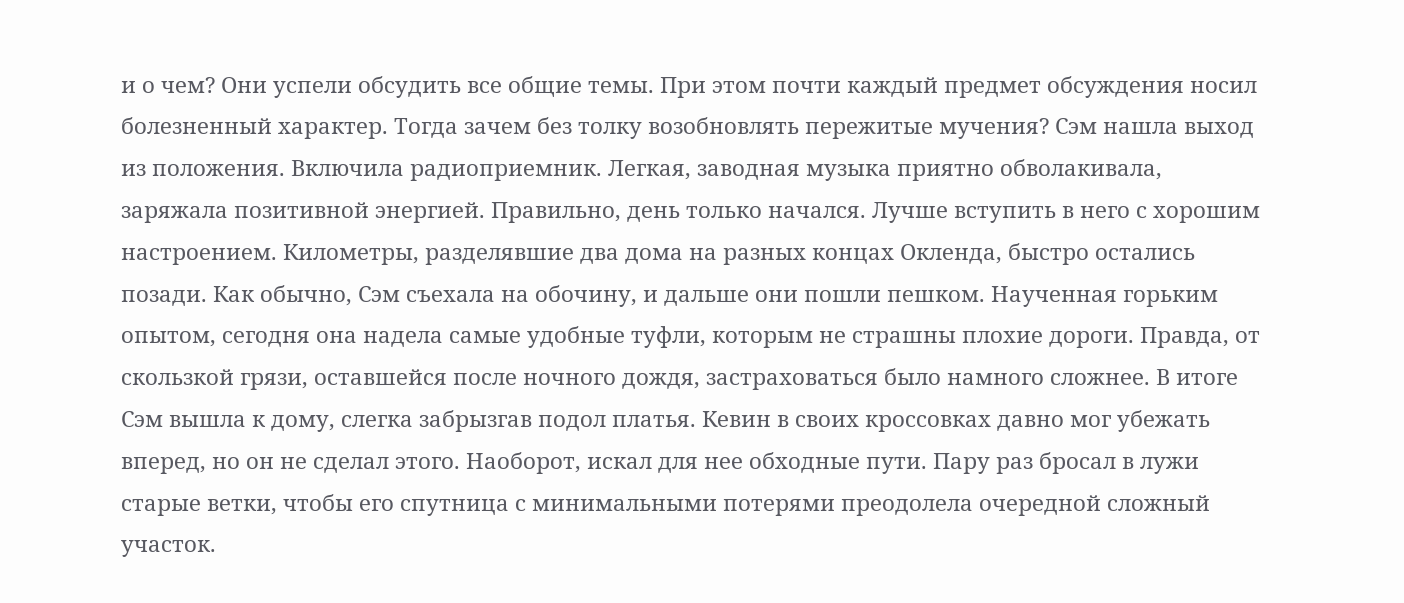и о чем? Они успели обсудить все общие темы. При этом почти каждый предмет обсуждения носил болезненный характер. Тогда зачем без толку возобновлять пережитые мучения? Сэм нашла выход из положения. Включила радиоприемник. Легкая, заводная музыка приятно обволакивала, заряжала позитивной энергией. Правильно, день только начался. Лучше вступить в него с хорошим настроением. Километры, разделявшие два дома на разных концах Окленда, быстро остались позади. Как обычно, Сэм съехала на обочину, и дальше они пошли пешком. Наученная горьким опытом, сегодня она надела самые удобные туфли, которым не страшны плохие дороги. Правда, от скользкой грязи, оставшейся после ночного дождя, застраховаться было намного сложнее. В итоге Сэм вышла к дому, слегка забрызгав подол платья. Кевин в своих кроссовках давно мог убежать вперед, но он не сделал этого. Наоборот, искал для нее обходные пути. Пару раз бросал в лужи старые ветки, чтобы его спутница с минимальными потерями преодолела очередной сложный участок.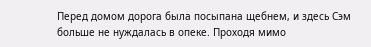Перед домом дорога была посыпана щебнем, и здесь Сэм больше не нуждалась в опеке. Проходя мимо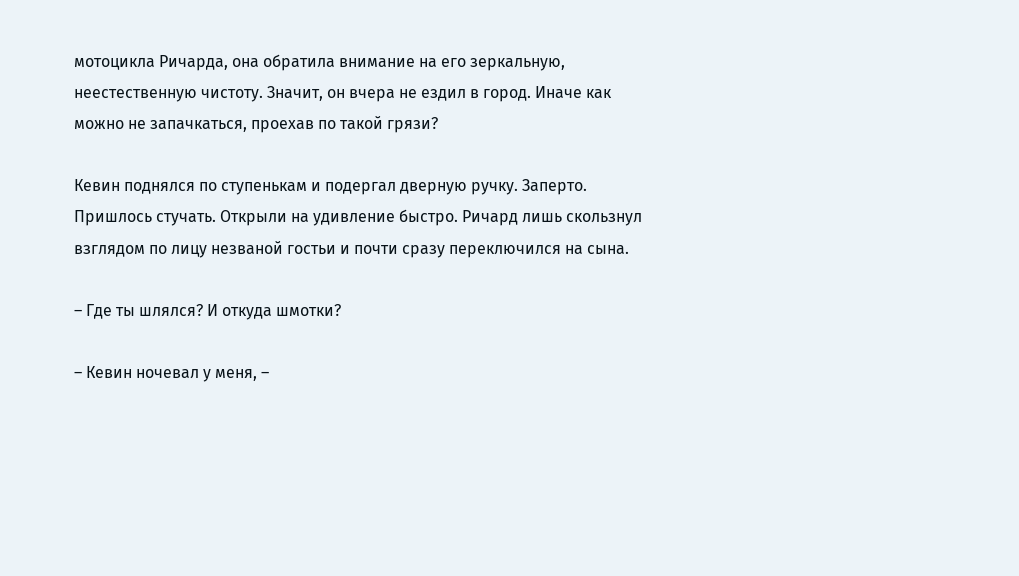мотоцикла Ричарда, она обратила внимание на его зеркальную, неестественную чистоту. Значит, он вчера не ездил в город. Иначе как можно не запачкаться, проехав по такой грязи?

Кевин поднялся по ступенькам и подергал дверную ручку. Заперто. Пришлось стучать. Открыли на удивление быстро. Ричард лишь скользнул взглядом по лицу незваной гостьи и почти сразу переключился на сына.

– Где ты шлялся? И откуда шмотки?

– Кевин ночевал у меня, –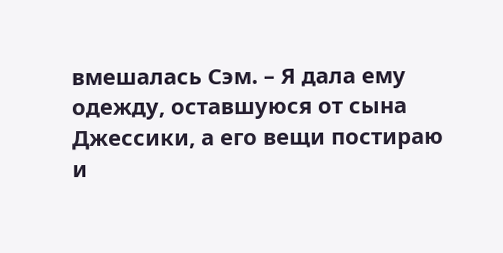вмешалась Сэм. – Я дала ему одежду, оставшуюся от сына Джессики, а его вещи постираю и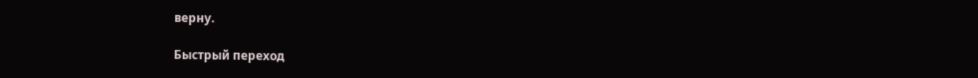верну.

Быстрый переход